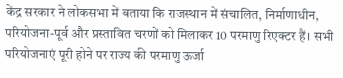केंद्र सरकार ने लोकसभा में बताया कि राजस्थान में संचालित, निर्माणाधीन, परियोजना-पूर्व और प्रस्तावित चरणों को मिलाकर 10 परमाणु रिएक्टर हैं। सभी परियोजनाएं पूरी होने पर राज्य की परमाणु ऊर्जा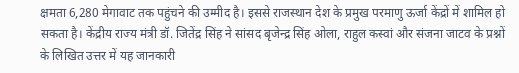क्षमता 6,280 मेगावाट तक पहुंचने की उम्मीद है। इससे राजस्थान देश के प्रमुख परमाणु ऊर्जा केंद्रों में शामिल हो सकता है। केंद्रीय राज्य मंत्री डॉ. जितेंद्र सिंह ने सांसद बृजेन्द्र सिंह ओला, राहुल कस्वां और संजना जाटव के प्रश्नों के लिखित उत्तर में यह जानकारी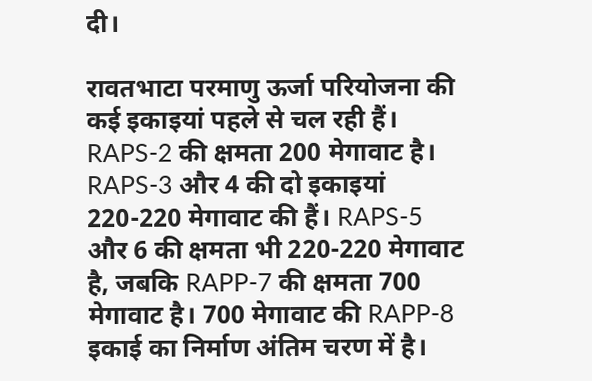दी।

रावतभाटा परमाणु ऊर्जा परियोजना की कई इकाइयां पहले से चल रही हैं। RAPS-2 की क्षमता 200 मेगावाट है। RAPS-3 और 4 की दो इकाइयां 220-220 मेगावाट की हैं। RAPS-5 और 6 की क्षमता भी 220-220 मेगावाट है, जबकि RAPP-7 की क्षमता 700 मेगावाट है। 700 मेगावाट की RAPP-8 इकाई का निर्माण अंतिम चरण में है।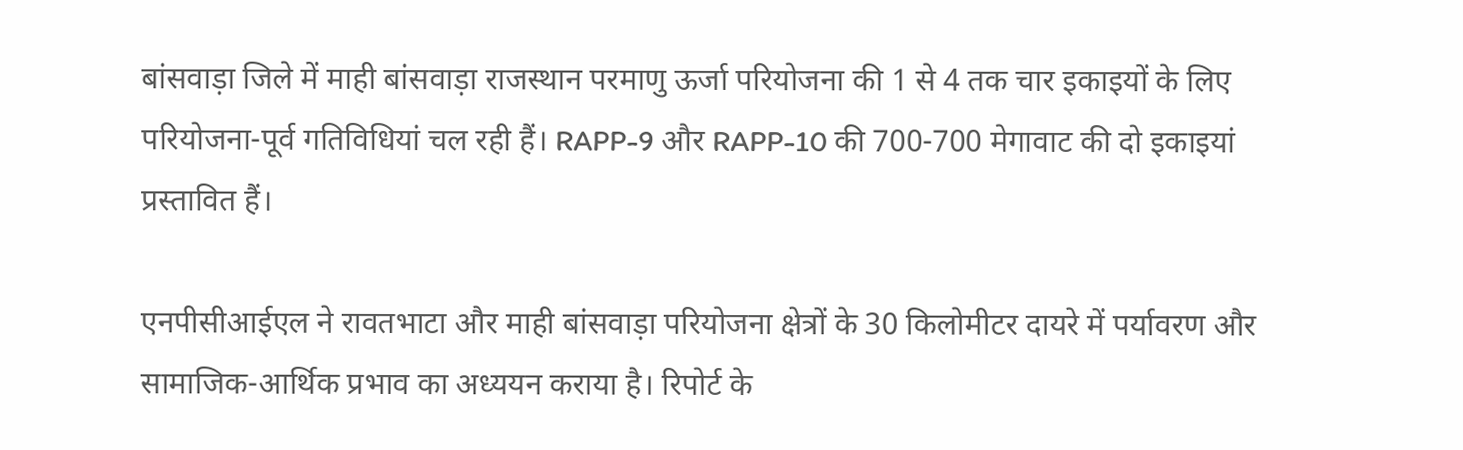बांसवाड़ा जिले में माही बांसवाड़ा राजस्थान परमाणु ऊर्जा परियोजना की 1 से 4 तक चार इकाइयों के लिए परियोजना-पूर्व गतिविधियां चल रही हैं। RAPP-9 और RAPP-10 की 700-700 मेगावाट की दो इकाइयां प्रस्तावित हैं।

एनपीसीआईएल ने रावतभाटा और माही बांसवाड़ा परियोजना क्षेत्रों के 30 किलोमीटर दायरे में पर्यावरण और सामाजिक-आर्थिक प्रभाव का अध्ययन कराया है। रिपोर्ट के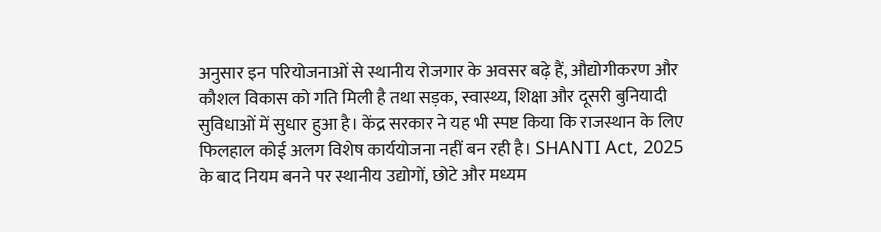अनुसार इन परियोजनाओं से स्थानीय रोजगार के अवसर बढ़े हैं, औद्योगीकरण और कौशल विकास को गति मिली है तथा सड़क, स्वास्थ्य, शिक्षा और दूसरी बुनियादी सुविधाओं में सुधार हुआ है। केंद्र सरकार ने यह भी स्पष्ट किया कि राजस्थान के लिए फिलहाल कोई अलग विशेष कार्ययोजना नहीं बन रही है। SHANTI Act, 2025 के बाद नियम बनने पर स्थानीय उद्योगों, छोटे और मध्यम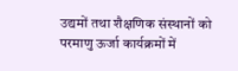उद्यमों तथा शैक्षणिक संस्थानों को परमाणु ऊर्जा कार्यक्रमों में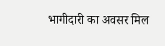भागीदारी का अवसर मिल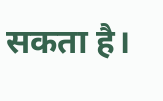सकता है।